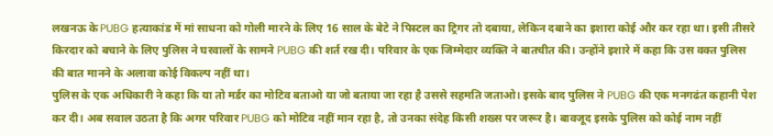लखनऊ के PUBG हत्याकांड में मां साधना को गोली मारने के लिए 16 साल के बेटे ने पिस्टल का ट्रिगर तो दबाया, लेकिन दबाने का इशारा कोई और कर रहा था। इसी तीसरे किरदार को बचाने के लिए पुलिस ने घरवालों के सामने PUBG की शर्त रख दी। परिवार के एक जिम्मेदार व्यक्ति ने बातचीत की। उन्होंने इशारे में कहा कि उस वक्त पुलिस की बात मानने के अलावा कोई विकल्प नहीं था।
पुलिस के एक अधिकारी ने कहा कि या तो मर्डर का मोटिव बताओ या जो बताया जा रहा है उससे सहमति जताओ। इसके बाद पुलिस ने PUBG की एक मनगढंत कहानी पेश कर दी। अब सवाल उठता है कि अगर परिवार PUBG को मोटिव नहीं मान रहा है, तो उनका संदेह किसी शख्स पर जरूर है। बावजूद इसके पुलिस को कोई नाम नहीं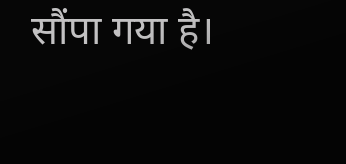सौंपा गया है।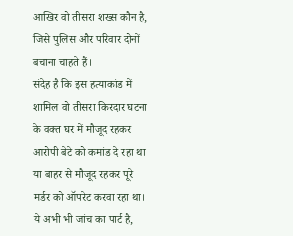आखिर वो तीसरा शख्स कौन है, जिसे पुलिस और परिवार दोनों बचाना चाहते हैं।
संदेह है कि इस हत्याकांड में शामिल वो तीसरा किरदार घटना के वक्त घर में मौजूद रहकर आरोपी बेटे को कमांड दे रहा था या बाहर से मौजूद रहकर पूरे मर्डर को ऑपरेट करवा रहा था। ये अभी भी जांच का पार्ट है,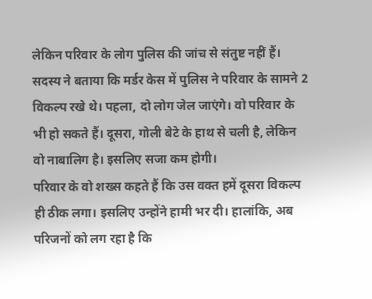लेकिन परिवार के लोग पुलिस की जांच से संतुष्ट नहीं हैं।
सदस्य ने बताया कि मर्डर केस में पुलिस ने परिवार के सामने 2 विकल्प रखे थे। पहला, दो लोग जेल जाएंगे। वो परिवार के भी हो सकते हैं। दूसरा, गोली बेटे के हाथ से चली है, लेकिन वो नाबालिग है। इसलिए सजा कम होगी।
परिवार के वो शख्स कहते हैं कि उस वक्त हमें दूसरा विकल्प ही ठीक लगा। इसलिए उन्होंने हामी भर दी। हालांकि, अब परिजनों को लग रहा है कि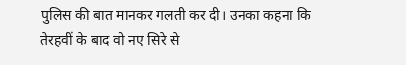पुलिस की बात मानकर गलती कर दी। उनका कहना कि तेरहवीं के बाद वो नए सिरे से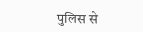पुलिस से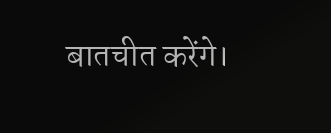बातचीत करेंगे।